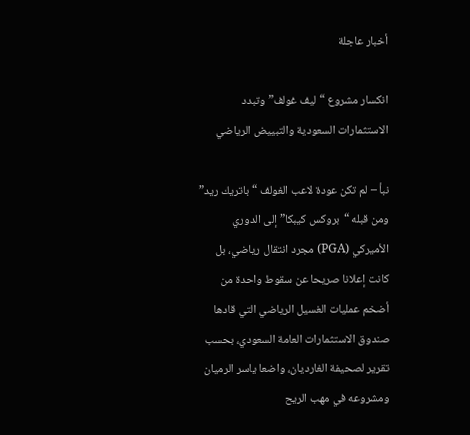أخبار عاجلة

انكسار مشروع “ليف غولف” وتبدد الاستثمارات السعودية والتبييض الرياضي

نبأ – لم تكن عودة لاعب الغولف “باتريك ريد” ومن قبله “بروكس كيبكا” إلى الدوري الأميركي (PGA) مجرد انتقال رياضي، بل كانت إعلانا صريحا عن سقوط واحدة من أضخم عمليات الغسيل الرياضي التي قادها صندوق الاستثمارات العامة السعودي، بحسب تقرير لصحيفة الغارديان، واضعا ياسر الرميان ومشروعه في مهب الريح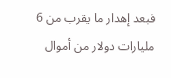فبعد إهدار ما يقرب من 6 مليارات دولار من أموال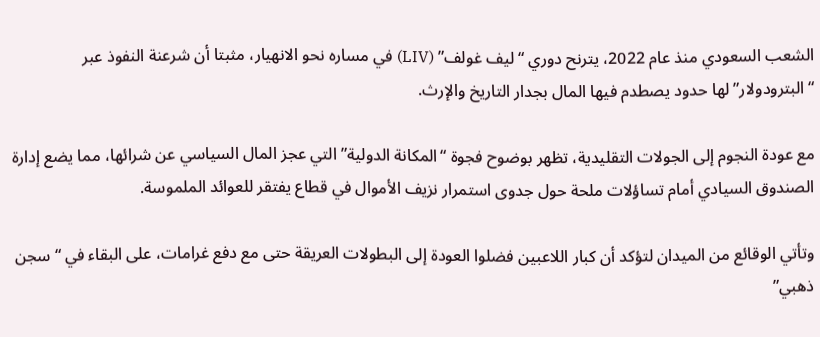الشعب السعودي منذ عام 2022، يترنح دوري “ليف غولف” (LIV) في مساره نحو الانهيار، مثبتا أن شرعنة النفوذ عبر “البترودولار” لها حدود يصطدم فيها المال بجدار التاريخ والإرث.

مع عودة النجوم إلى الجولات التقليدية، تظهر بوضوح فجوة “المكانة الدولية” التي عجز المال السياسي عن شرائها، مما يضع إدارة الصندوق السيادي أمام تساؤلات ملحة حول جدوى استمرار نزيف الأموال في قطاع يفتقر للعوائد الملموسة.

وتأتي الوقائع من الميدان لتؤكد أن كبار اللاعبين فضلوا العودة إلى البطولات العريقة حتى مع دفع غرامات، على البقاء في “سجن ذهبي”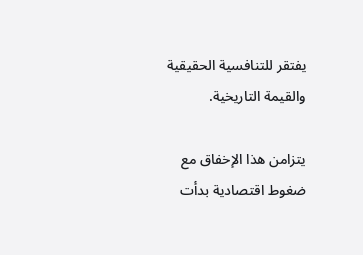يفتقر للتنافسية الحقيقية والقيمة التاريخية.

يتزامن هذا الإخفاق مع ضغوط اقتصادية بدأت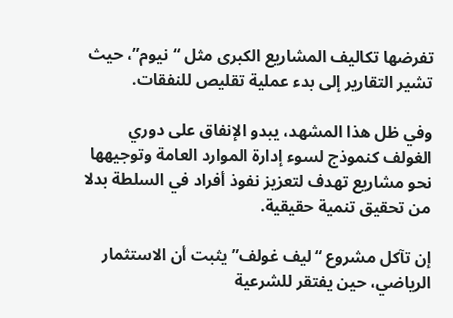تفرضها تكاليف المشاريع الكبرى مثل “نيوم”، حيث تشير التقارير إلى بدء عملية تقليص للنفقات.

وفي ظل هذا المشهد، يبدو الإنفاق على دوري الغولف كنموذج لسوء إدارة الموارد العامة وتوجيهها نحو مشاريع تهدف لتعزيز نفوذ أفراد في السلطة بدلا من تحقيق تنمية حقيقية.

إن تآكل مشروع “ليف غولف” يثبت أن الاستثمار الرياضي، حين يفتقر للشرعية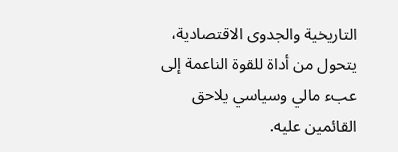التاريخية والجدوى الاقتصادية، يتحول من أداة للقوة الناعمة إلى عبء مالي وسياسي يلاحق القائمين عليه.